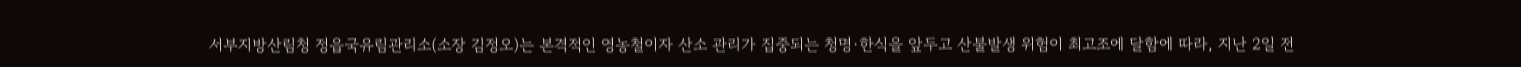서부지방산림청 정읍국유림관리소(소장 김정오)는 본격적인 영농철이자 산소 관리가 집중되는 청명·한식을 앞두고 산불발생 위험이 최고조에 달함에 따라, 지난 2일 전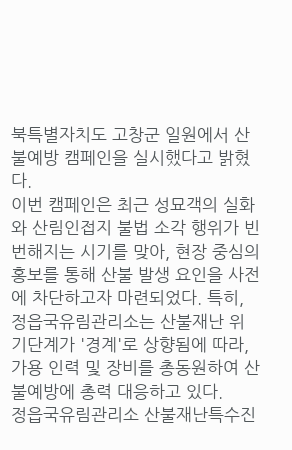북특별자치도 고창군 일원에서 산불예방 캠페인을 실시했다고 밝혔다.
이번 캠페인은 최근 성묘객의 실화와 산림인접지 불법 소각 행위가 빈번해지는 시기를 맞아, 현장 중심의 홍보를 통해 산불 발생 요인을 사전에 차단하고자 마련되었다. 특히, 정읍국유림관리소는 산불재난 위기단계가 '경계'로 상향됨에 따라, 가용 인력 및 장비를 총동원하여 산불예방에 총력 대응하고 있다.
정읍국유림관리소 산불재난특수진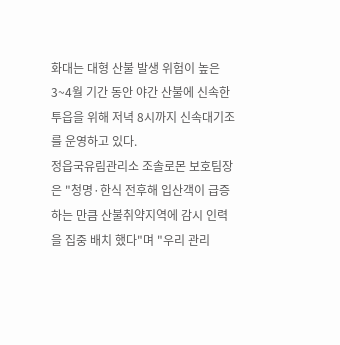화대는 대형 산불 발생 위험이 높은 3~4월 기간 동안 야간 산불에 신속한 투읍을 위해 저녁 8시까지 신속대기조를 운영하고 있다.
정읍국유림관리소 조솔로몬 보호팀장은 "청명·한식 전후해 입산객이 급증하는 만큼 산불취약지역에 감시 인력을 집중 배치 했다"며 "우리 관리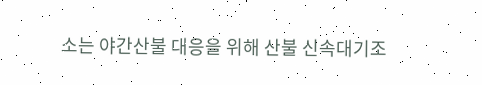소는 야간산불 대응을 위해 산불 신속대기조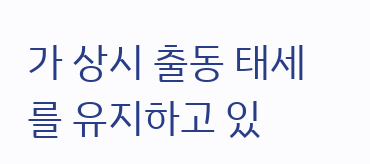가 상시 출동 태세를 유지하고 있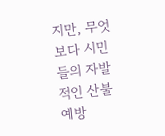지만, 무엇보다 시민들의 자발적인 산불예방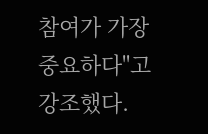참여가 가장 중요하다"고 강조했다.